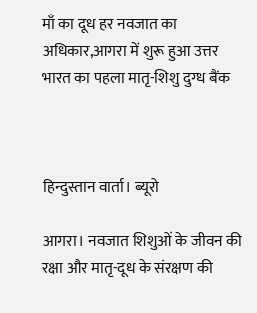माँ का दूध हर नवजात का अधिकार,आगरा में शुरू हुआ उत्तर भारत का पहला मातृ-शिशु दुग्ध बैंक



हिन्दुस्तान वार्ता। ब्यूरो

आगरा। नवजात शिशुओं के जीवन की रक्षा और मातृ-दूध के संरक्षण की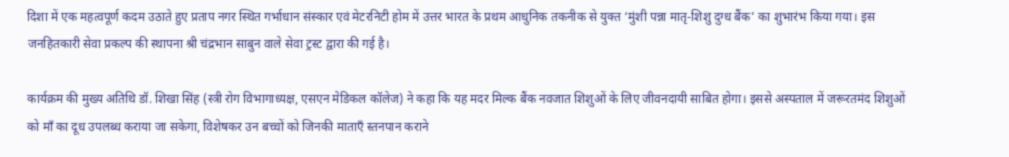दिशा में एक महत्वपूर्ण कदम उठाते हुए प्रताप नगर स्थित गर्भाधान संस्कार एवं मेटरनिटी होम में उत्तर भारत के प्रथम आधुनिक तकनीक से युक्त ‘मुंशी पन्ना मातृ-शिशु दुग्ध बैंक’ का शुभारंभ किया गया। इस जनहितकारी सेवा प्रकल्प की स्थापना श्री चंद्रभान साबुन वाले सेवा ट्रस्ट द्वारा की गई है।

कार्यक्रम की मुख्य अतिथि डॉ. शिखा सिंह (स्त्री रोग विभागाध्यक्ष, एसएन मेडिकल कॉलेज) ने कहा कि यह मदर मिल्क बैंक नवजात शिशुओं के लिए जीवनदायी साबित होगा। इससे अस्पताल में जरूरतमंद शिशुओं को माँ का दूध उपलब्ध कराया जा सकेगा, विशेषकर उन बच्चों को जिनकी माताएँ स्तनपान कराने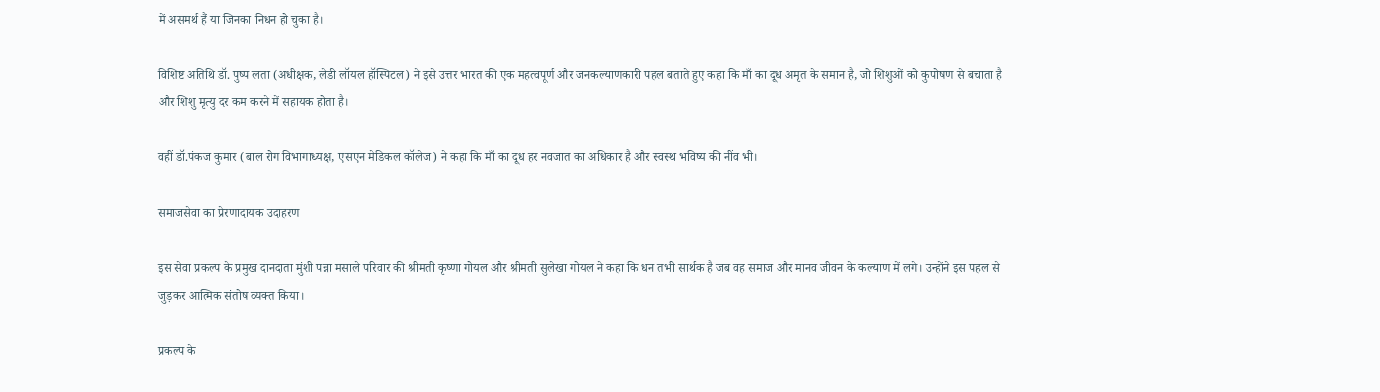में असमर्थ हैं या जिनका निधन हो चुका है।

विशिष्ट अतिथि डॉ. पुष्प लता (अधीक्षक, लेडी लॉयल हॉस्पिटल) ने इसे उत्तर भारत की एक महत्वपूर्ण और जनकल्याणकारी पहल बताते हुए कहा कि माँ का दूध अमृत के समान है, जो शिशुओं को कुपोषण से बचाता है और शिशु मृत्यु दर कम करने में सहायक होता है।

वहीं डॉ.पंकज कुमार (बाल रोग विभागाध्यक्ष, एसएन मेडिकल कॉलेज) ने कहा कि माँ का दूध हर नवजात का अधिकार है और स्वस्थ भविष्य की नींव भी।

समाजसेवा का प्रेरणादायक उदाहरण

इस सेवा प्रकल्प के प्रमुख दानदाता मुंशी पन्ना मसाले परिवार की श्रीमती कृष्णा गोयल और श्रीमती सुलेखा गोयल ने कहा कि धन तभी सार्थक है जब वह समाज और मानव जीवन के कल्याण में लगे। उन्होंने इस पहल से जुड़कर आत्मिक संतोष व्यक्त किया।

प्रकल्प के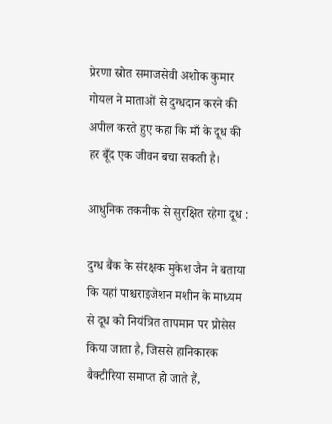प्रेरणा स्रोत समाजसेवी अशोक कुमार गोयल ने माताओं से दुग्धदान करने की अपील करते हुए कहा कि माँ के दूध की हर बूँद एक जीवन बचा सकती है।

आधुनिक तकनीक से सुरक्षित रहेगा दूध :

दुग्ध बैंक के संरक्षक मुकेश जैन ने बताया कि यहां पाश्चराइजेशन मशीन के माध्यम से दूध को नियंत्रित तापमान पर प्रोसेस किया जाता है, जिससे हानिकारक बैक्टीरिया समाप्त हो जाते हैं,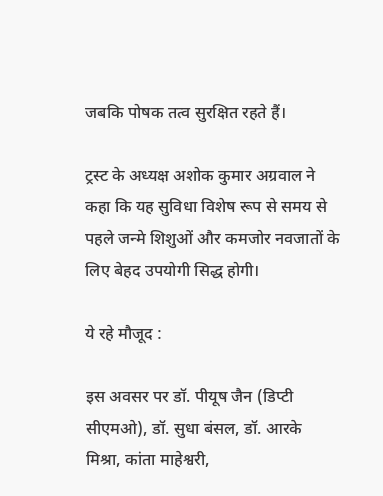जबकि पोषक तत्व सुरक्षित रहते हैं।

ट्रस्ट के अध्यक्ष अशोक कुमार अग्रवाल ने कहा कि यह सुविधा विशेष रूप से समय से पहले जन्मे शिशुओं और कमजोर नवजातों के लिए बेहद उपयोगी सिद्ध होगी।

ये रहे मौजूद :

इस अवसर पर डॉ. पीयूष जैन (डिप्टी सीएमओ), डॉ. सुधा बंसल, डॉ. आरके मिश्रा, कांता माहेश्वरी,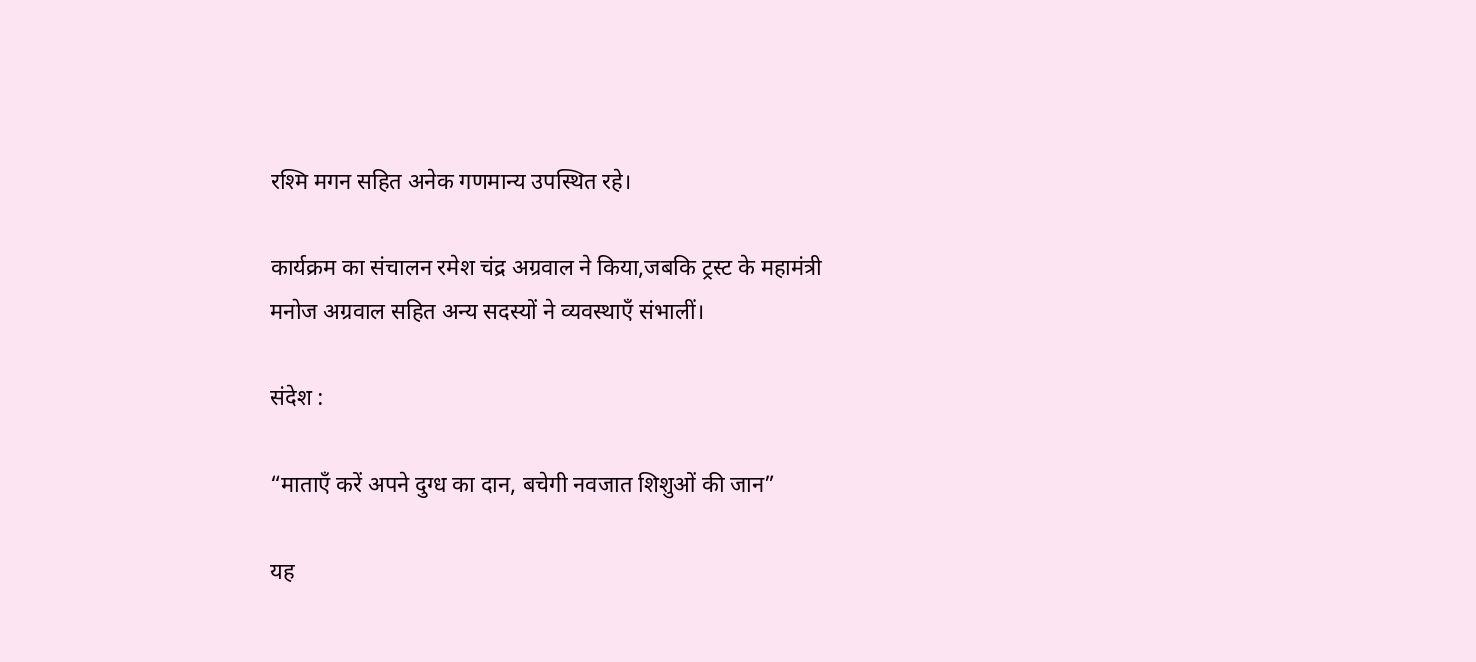रश्मि मगन सहित अनेक गणमान्य उपस्थित रहे।

कार्यक्रम का संचालन रमेश चंद्र अग्रवाल ने किया,जबकि ट्रस्ट के महामंत्री मनोज अग्रवाल सहित अन्य सदस्यों ने व्यवस्थाएँ संभालीं।

संदेश :

“माताएँ करें अपने दुग्ध का दान, बचेगी नवजात शिशुओं की जान”

यह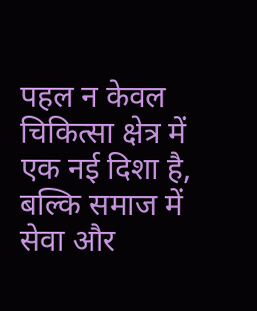पहल न केवल चिकित्सा क्षेत्र में एक नई दिशा है, बल्कि समाज में सेवा और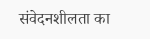संवेदनशीलता का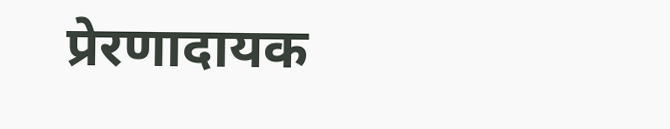प्रेरणादायक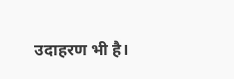उदाहरण भी है।